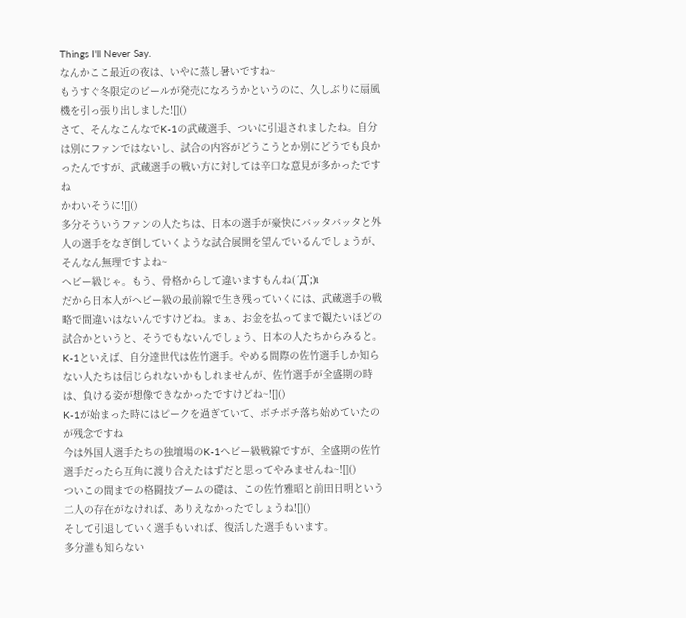Things I'll Never Say.
なんかここ最近の夜は、いやに蒸し暑いですね~
もうすぐ冬限定のビールが発売になろうかというのに、久しぶりに扇風機を引っ張り出しました![]()
さて、そんなこんなでK-1の武蔵選手、ついに引退されましたね。自分は別にファンではないし、試合の内容がどうこうとか別にどうでも良かったんですが、武蔵選手の戦い方に対しては辛口な意見が多かったですね
かわいそうに![]()
多分そういうファンの人たちは、日本の選手が豪快にバッタバッタと外人の選手をなぎ倒していくような試合展開を望んでいるんでしょうが、そんなん無理ですよね~
ヘビー級じゃ。もう、骨格からして違いますもんね(´Д`;)ι
だから日本人がヘビー級の最前線で生き残っていくには、武蔵選手の戦略で間違いはないんですけどね。まぁ、お金を払ってまで観たいほどの試合かというと、そうでもないんでしょう、日本の人たちからみると。
K-1といえば、自分達世代は佐竹選手。やめる間際の佐竹選手しか知らない人たちは信じられないかもしれませんが、佐竹選手が全盛期の時は、負ける姿が想像できなかったですけどね~![]()
K-1が始まった時にはピークを過ぎていて、ボチボチ落ち始めていたのが残念ですね
今は外国人選手たちの独壇場のK-1へビー級戦線ですが、全盛期の佐竹選手だったら互角に渡り合えたはずだと思ってやみませんね~![]()
ついこの間までの格闘技ブームの礎は、この佐竹雅昭と前田日明という二人の存在がなければ、ありえなかったでしょうね![]()
そして引退していく選手もいれば、復活した選手もいます。
多分誰も知らない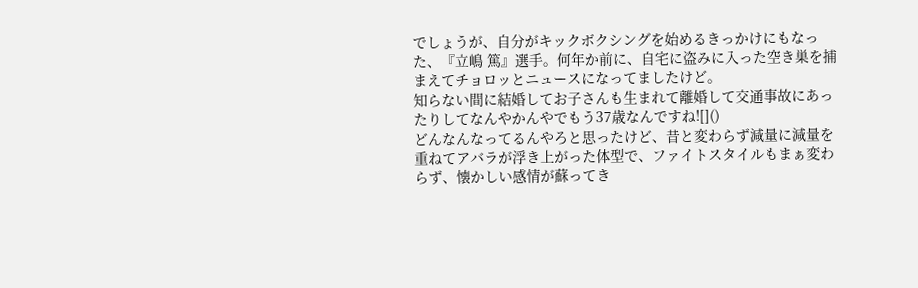でしょうが、自分がキックボクシングを始めるきっかけにもなった、『立嶋 篤』選手。何年か前に、自宅に盗みに入った空き巣を捕まえてチョロッとニュースになってましたけど。
知らない間に結婚してお子さんも生まれて離婚して交通事故にあったりしてなんやかんやでもう37歳なんですね![]()
どんなんなってるんやろと思ったけど、昔と変わらず減量に減量を重ねてアバラが浮き上がった体型で、ファイトスタイルもまぁ変わらず、懐かしい感情が蘇ってき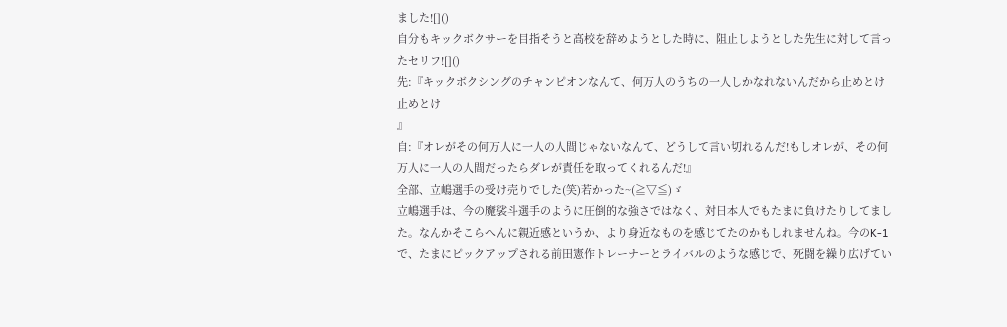ました![]()
自分もキックボクサーを目指そうと高校を辞めようとした時に、阻止しようとした先生に対して言ったセリフ![]()
先:『キックボクシングのチャンピオンなんて、何万人のうちの一人しかなれないんだから止めとけ止めとけ
』
自:『オレがその何万人に一人の人間じゃないなんて、どうして言い切れるんだ!もしオレが、その何万人に一人の人間だったらダレが責任を取ってくれるんだ!』
全部、立嶋選手の受け売りでした(笑)若かった~(≧▽≦)ゞ
立嶋選手は、今の魔裟斗選手のように圧倒的な強さではなく、対日本人でもたまに負けたりしてました。なんかそこらへんに親近感というか、より身近なものを感じてたのかもしれませんね。今のK-1で、たまにピックアップされる前田憲作トレーナーとライバルのような感じで、死闘を繰り広げてい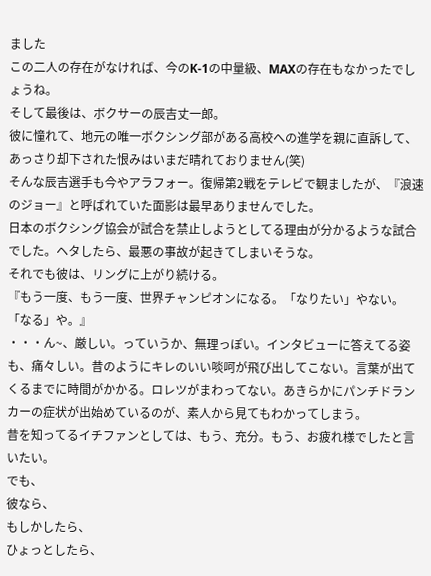ました
この二人の存在がなければ、今のK-1の中量級、MAXの存在もなかったでしょうね。
そして最後は、ボクサーの辰吉丈一郎。
彼に憧れて、地元の唯一ボクシング部がある高校への進学を親に直訴して、あっさり却下された恨みはいまだ晴れておりません(笑)
そんな辰吉選手も今やアラフォー。復帰第2戦をテレビで観ましたが、『浪速のジョー』と呼ばれていた面影は最早ありませんでした。
日本のボクシング協会が試合を禁止しようとしてる理由が分かるような試合でした。ヘタしたら、最悪の事故が起きてしまいそうな。
それでも彼は、リングに上がり続ける。
『もう一度、もう一度、世界チャンピオンになる。「なりたい」やない。「なる」や。』
・・・ん~、厳しい。っていうか、無理っぽい。インタビューに答えてる姿も、痛々しい。昔のようにキレのいい啖呵が飛び出してこない。言葉が出てくるまでに時間がかかる。ロレツがまわってない。あきらかにパンチドランカーの症状が出始めているのが、素人から見てもわかってしまう。
昔を知ってるイチファンとしては、もう、充分。もう、お疲れ様でしたと言いたい。
でも、
彼なら、
もしかしたら、
ひょっとしたら、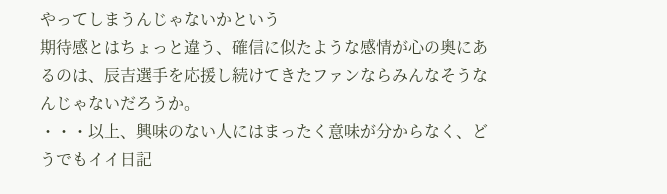やってしまうんじゃないかという
期待感とはちょっと違う、確信に似たような感情が心の奥にあるのは、辰吉選手を応援し続けてきたファンならみんなそうなんじゃないだろうか。
・・・以上、興味のない人にはまったく意味が分からなく、どうでもイイ日記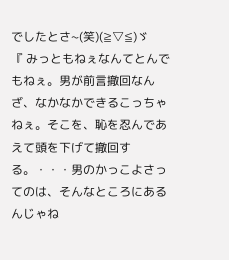でしたとさ~(笑)(≧▽≦)ゞ
『 みっともねぇなんてとんでもねぇ。男が前言撤回なんざ、なかなかできるこっちゃねぇ。そこを、恥を忍んであえて頭を下げて撤回する。・・・男のかっこよさってのは、そんなところにあるんじゃね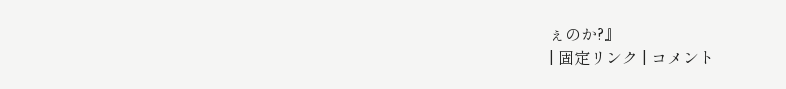ぇのか?』
| 固定リンク | コメント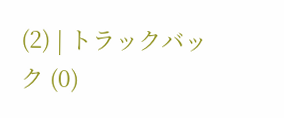(2) | トラックバック (0)